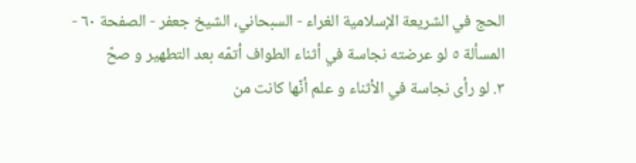الحج في الشريعة الإسلامية الغراء - السبحاني، الشيخ جعفر - الصفحة ٦٠ - المسألة ٥ لو عرضته نجاسة في أثناء الطواف أتمّه بعد التطهير و صحّ
٣. لو رأى نجاسة في الأثناء و علم أنّها كانت من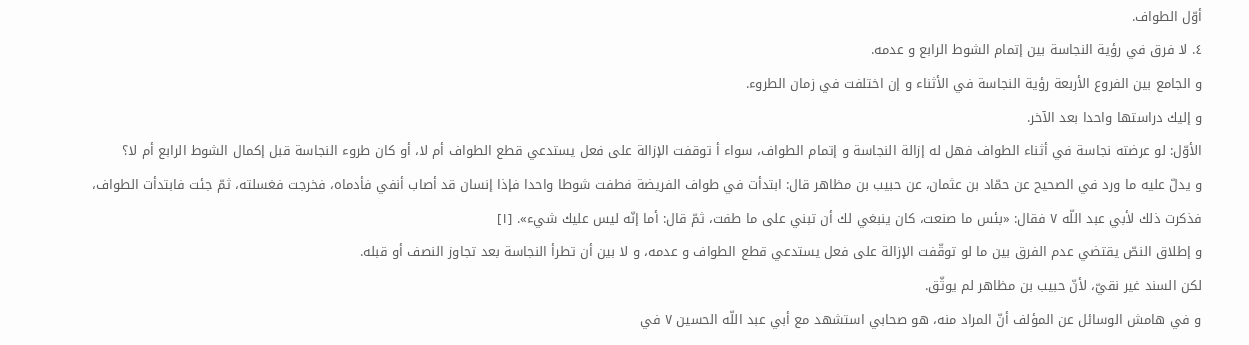أوّل الطواف.
٤. لا فرق في رؤية النجاسة بين إتمام الشوط الرابع و عدمه.
و الجامع بين الفروع الأربعة رؤية النجاسة في الأثناء و إن اختلفت في زمان الطروء.
و إليك دراستها واحدا بعد الآخر.
الأوّل: لو عرضته نجاسة في أثناء الطواف فهل له إزالة النجاسة و إتمام الطواف، سواء أ توقفت الإزالة على فعل يستدعي قطع الطواف أم لا، أو كان طروء النجاسة قبل إكمال الشوط الرابع أم لا؟
و يدلّ عليه ما ورد في الصحيح عن حمّاد بن عثمان، عن حبيب بن مظاهر قال: ابتدأت في طواف الفريضة فطفت شوطا واحدا فإذا إنسان قد أصاب أنفي فأدماه، فخرجت فغسلته، ثمّ جئت فابتدأت الطواف، فذكرت ذلك لأبي عبد اللّه ٧ فقال: «بئس ما صنعت، كان ينبغي لك أن تبني على ما طفت، ثمّ قال: أما إنّه ليس عليك شيء». [١]
و إطلاق النصّ يقتضي عدم الفرق بين ما لو توقّفت الإزالة على فعل يستدعي قطع الطواف و عدمه، و لا بين أن تطرأ النجاسة بعد تجاوز النصف أو قبله.
لكن السند غير نقيّ، لأنّ حبيب بن مظاهر لم يوثّق.
و في هامش الوسائل عن المؤلف أنّ المراد منه، هو صحابي استشهد مع أبي عبد اللّه الحسين ٧ في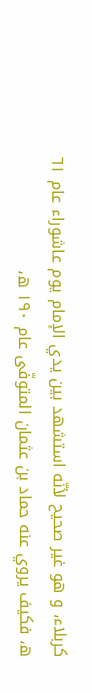كربلاء، و هو غير صحيح لأنّه استشهد بين يدي الإمام يوم عاشوراء عام ٦١ ه، فكيف يروي عنه حماد بن عثمان المتوفّى عام ١٩٠ ه،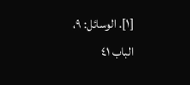[١]. الوسائل: ٩، الباب ٤١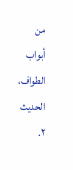من أبواب الطواف، الحديث ٢.